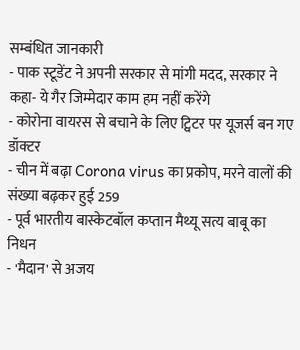सम्बंधित जानकारी
- पाक स्टूडेंट ने अपनी सरकार से मांगी मदद, सरकार ने कहा- ये गैर जिम्मेदार काम हम नहीं करेंगे
- कोरोना वायरस से बचाने के लिए ट्विटर पर यूजर्स बन गए डॉक्टर
- चीन में बढ़ा Corona virus का प्रकोप, मरने वालों की संख्या बढ़कर हुई 259
- पूर्व भारतीय बास्केटबॉल कप्तान मैथ्यू सत्य बाबू का निधन
- 'मैदान' से अजय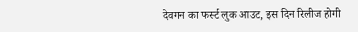देवगन का फर्स्ट लुक आउट, इस दिन रिलीज होगी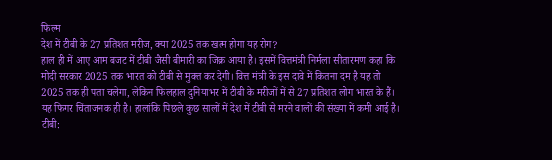फिल्म
देश में टीबी के 27 प्रतिशत मरीज, क्या 2025 तक खत्म होगा यह रोग?
हाल ही में आए आम बजट में टीबी जैसी बीमारी का जिक्र आया है। इसमें वित्तमंत्री निर्मला सीतारमण कहा कि मोदी सरकार 2025 तक भारत को टीबी से मुक्त कर देगी। वित्त मंत्री के इस दावे में कितना दम है यह तो 2025 तक ही पता चलेगा, लेकिन फिलहाल दुनियाभर में टीबी के मरीजों में से 27 प्रतिशत लोग भारत के हैं। यह फिगर चिंताजनक ही है। हालांकि पिछले कुछ सालों में देश में टीबी से मरने वालों की संख्या में कमी आई है।
टीबी: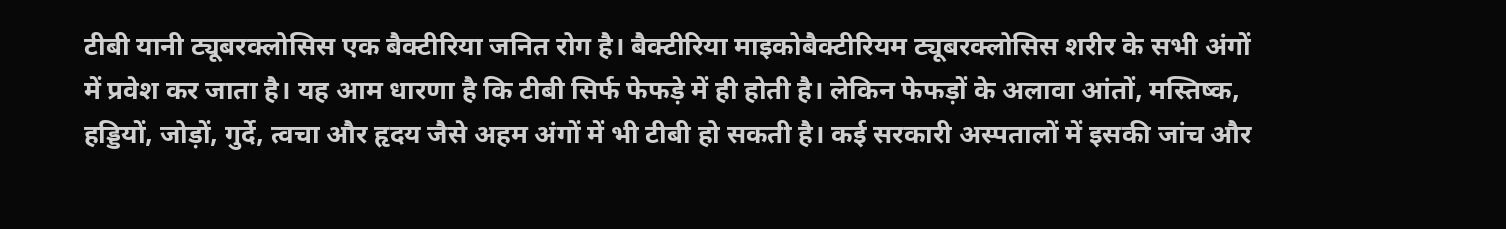टीबी यानी ट्यूबरक्लोसिस एक बैक्टीरिया जनित रोग है। बैक्टीरिया माइकोबैक्टीरियम ट्यूबरक्लोसिस शरीर के सभी अंगों में प्रवेश कर जाता है। यह आम धारणा है कि टीबी सिर्फ फेफड़े में ही होती है। लेकिन फेफड़ों के अलावा आंतों, मस्तिष्क, हड्डियों, जोड़ों, गुर्दे, त्वचा और हृदय जैसे अहम अंगों में भी टीबी हो सकती है। कई सरकारी अस्पतालों में इसकी जांच और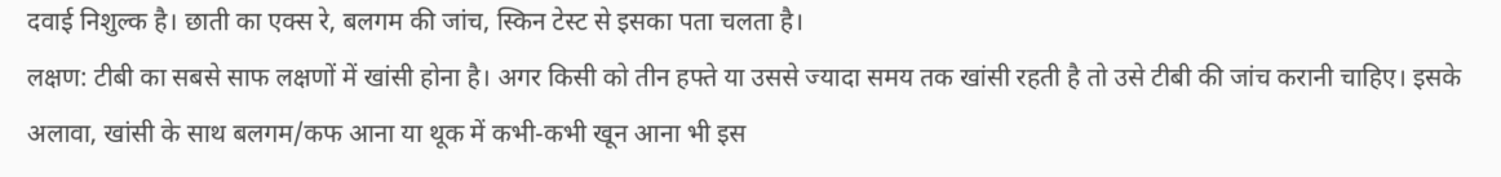दवाई निशुल्क है। छाती का एक्स रे, बलगम की जांच, स्किन टेस्ट से इसका पता चलता है।
लक्षण: टीबी का सबसे साफ लक्षणों में खांसी होना है। अगर किसी को तीन हफ्ते या उससे ज्यादा समय तक खांसी रहती है तो उसे टीबी की जांच करानी चाहिए। इसके अलावा, खांसी के साथ बलगम/कफ आना या थूक में कभी-कभी खून आना भी इस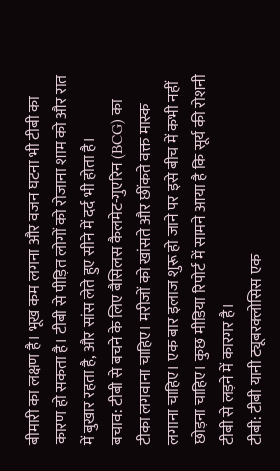बीमारी का लक्षण है। भूख कम लगना और वजन घटना भी टीबी का कारण हो सकता है। टीबी से पीड़ित लोगों को रोजाना शाम को और रात में बुखार रहता है, और सांस लेते हुए सीने में दर्द भी होता है।
बचाव: टीबी से बचने के लिए बैसिलस कैलमेट-गुएरिन (BCG) का टीका लगवाना चाहिए। मरीजों को खांसते और छींकते वक्त मास्क लगाना चाहिए। एक बार इलाज शुरू हो जाने पर इसे बीच में कभी नहीं छोड़ना चाहिए। कुछ मीडिया रिपोर्ट में सामने आया है कि सूर्य की रोशनी टीबी से लड़ने में कारगर है।
टीबी: टीबी यानी ट्यूबरक्लोसिस एक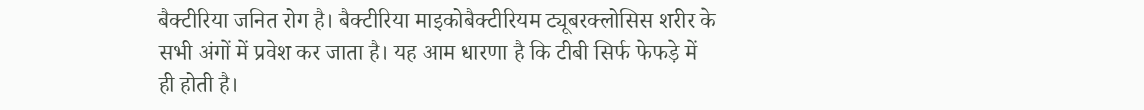बैक्टीरिया जनित रोग है। बैक्टीरिया माइकोबैक्टीरियम ट्यूबरक्लोसिस शरीर के सभी अंगों में प्रवेश कर जाता है। यह आम धारणा है कि टीबी सिर्फ फेफड़े में ही होती है।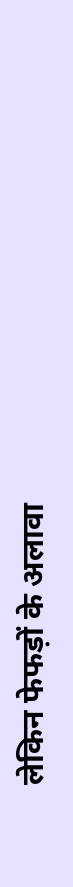लेकिन फेफड़ों के अलावा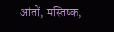आंतों, मस्तिष्क,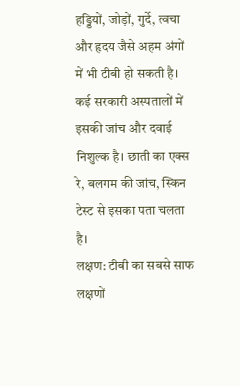हड्डियों, जोड़ों, गुर्दे, त्वचा और हृदय जैसे अहम अंगों में भी टीबी हो सकती है। कई सरकारी अस्पतालों में इसकी जांच और दवाई निशुल्क है। छाती का एक्स रे, बलगम की जांच, स्किन टेस्ट से इसका पता चलता है।
लक्षण: टीबी का सबसे साफ लक्षणों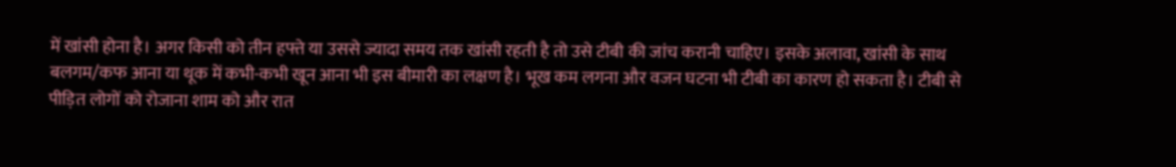में खांसी होना है। अगर किसी को तीन हफ्ते या उससे ज्यादा समय तक खांसी रहती है तो उसे टीबी की जांच करानी चाहिए। इसके अलावा, खांसी के साथ बलगम/कफ आना या थूक में कभी-कभी खून आना भी इस बीमारी का लक्षण है। भूख कम लगना और वजन घटना भी टीबी का कारण हो सकता है। टीबी से पीड़ित लोगों को रोजाना शाम को और रात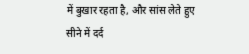में बुखार रहता है, और सांस लेते हुए सीने में दर्द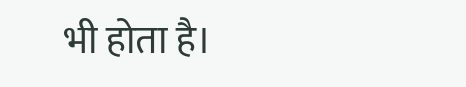भी होता है।